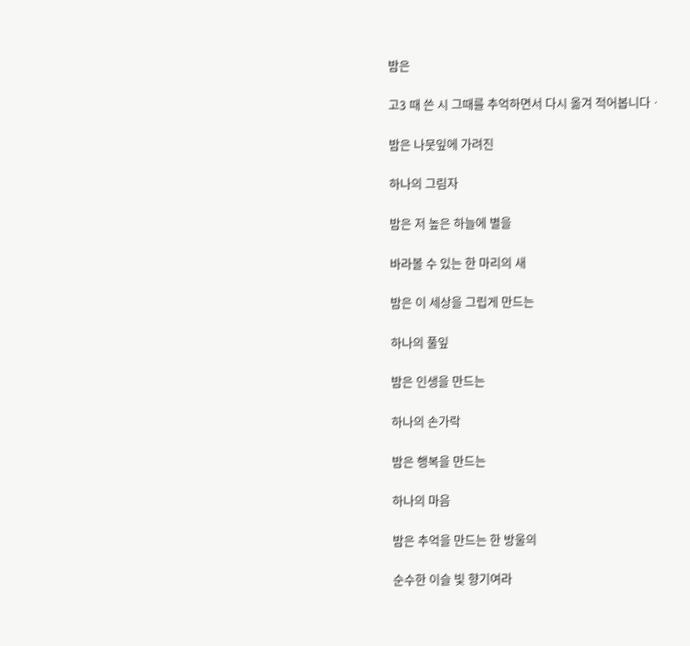밤은

고3 때 쓴 시 그때를 추억하면서 다시 옮겨 적어봅니다ㆍ

밤은 나뭇잎에 가려진

하나의 그림자

밤은 저 높은 하늘에 별을

바라볼 수 있는 한 마리의 새

밤은 이 세상을 그립게 만드는

하나의 풀잎

밤은 인생을 만드는

하나의 손가락

밤은 행복을 만드는

하나의 마음

밤은 추억을 만드는 한 방울의

순수한 이슬 빛 향기여라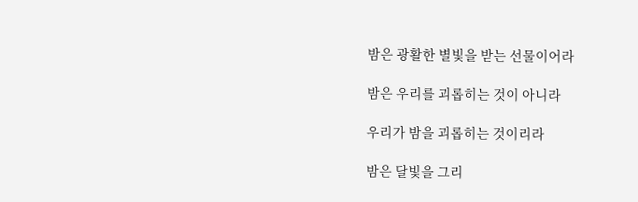밤은 광활한 별빛을 받는 선물이어라

밤은 우리를 괴롭히는 것이 아니라

우리가 밤을 괴롭히는 것이리라

밤은 달빛을 그리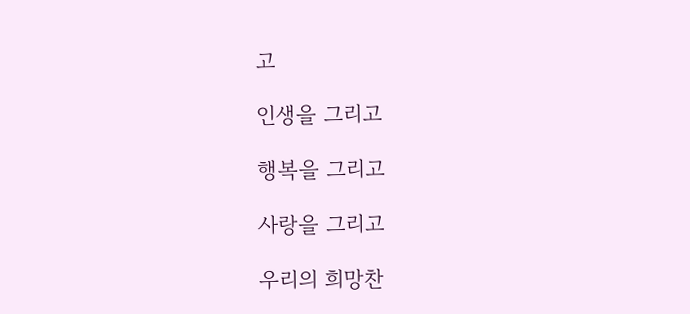고

인생을 그리고

행복을 그리고

사랑을 그리고

우리의 희망찬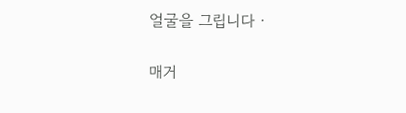얼굴을 그립니다ㆍ

매거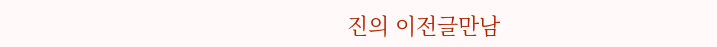진의 이전글만남